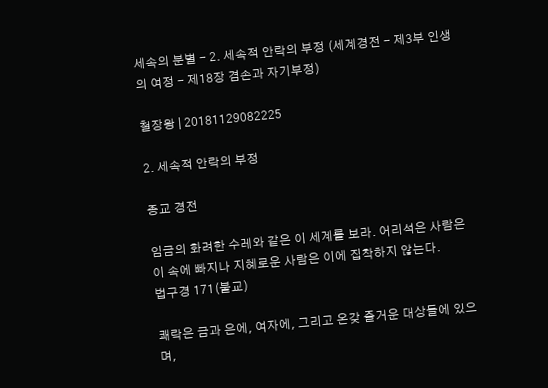세속의 분별 - 2. 세속적 안락의 부정 (세계경전 - 제3부 인생의 여정 - 제18장 겸손과 자기부정)

철장왕 | 20181129082225

2. 세속적 안락의 부정

종교 경전

임금의 화려한 수레와 같은 이 세계를 보라. 어리석은 사람은 이 속에 빠지나 지혜로운 사람은 이에 집착하지 않는다.
법구경 171(불교)

쾌락은 금과 은에, 여자에, 그리고 온갖 즐거운 대상들에 있으며,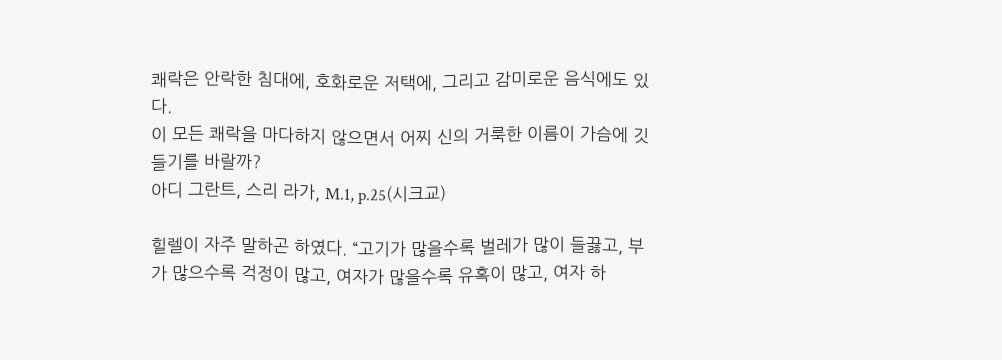쾌락은 안락한 침대에, 호화로운 저택에, 그리고 감미로운 음식에도 있다.
이 모든 쾌락을 마다하지 않으면서 어찌 신의 거룩한 이름이 가슴에 깃들기를 바랄까?
아디 그란트, 스리 라가, M.1, p.25(시크교)

힐렐이 자주 말하곤 하였다. “고기가 많을수록 벌레가 많이 들끓고, 부가 많으수록 걱정이 많고, 여자가 많을수록 유혹이 많고, 여자 하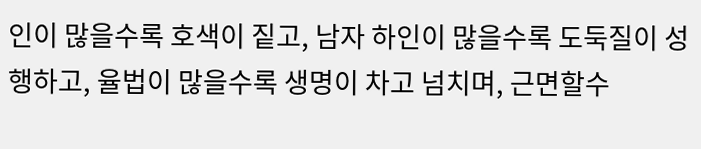인이 많을수록 호색이 짙고, 남자 하인이 많을수록 도둑질이 성행하고, 율법이 많을수록 생명이 차고 넘치며, 근면할수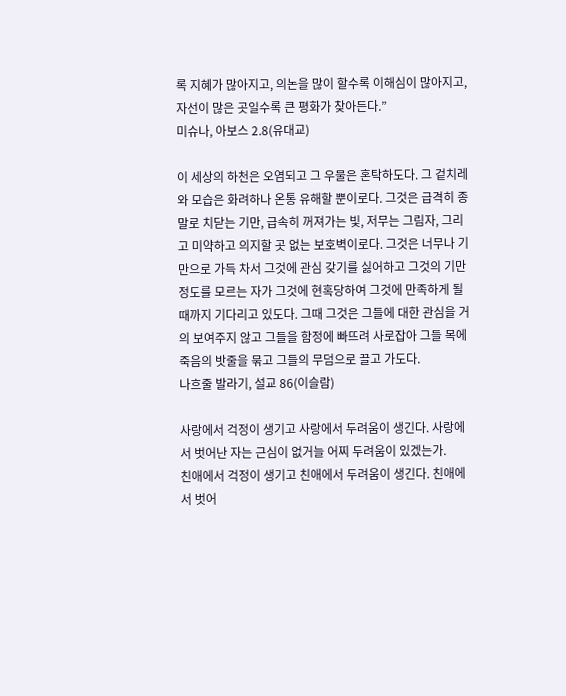록 지혜가 많아지고, 의논을 많이 할수록 이해심이 많아지고, 자선이 많은 곳일수록 큰 평화가 찾아든다.”
미슈나, 아보스 2.8(유대교)

이 세상의 하천은 오염되고 그 우물은 혼탁하도다. 그 겉치레와 모습은 화려하나 온통 유해할 뿐이로다. 그것은 급격히 종말로 치닫는 기만, 급속히 꺼져가는 빛, 저무는 그림자, 그리고 미약하고 의지할 곳 없는 보호벽이로다. 그것은 너무나 기만으로 가득 차서 그것에 관심 갖기를 싫어하고 그것의 기만 정도를 모르는 자가 그것에 현혹당하여 그것에 만족하게 될 때까지 기다리고 있도다. 그때 그것은 그들에 대한 관심을 거의 보여주지 않고 그들을 함정에 빠뜨려 사로잡아 그들 목에 죽음의 밧줄을 묶고 그들의 무덤으로 끌고 가도다.
나흐줄 발라기, 설교 86(이슬람)

사랑에서 걱정이 생기고 사랑에서 두려움이 생긴다. 사랑에서 벗어난 자는 근심이 없거늘 어찌 두려움이 있겠는가.
친애에서 걱정이 생기고 친애에서 두려움이 생긴다. 친애에서 벗어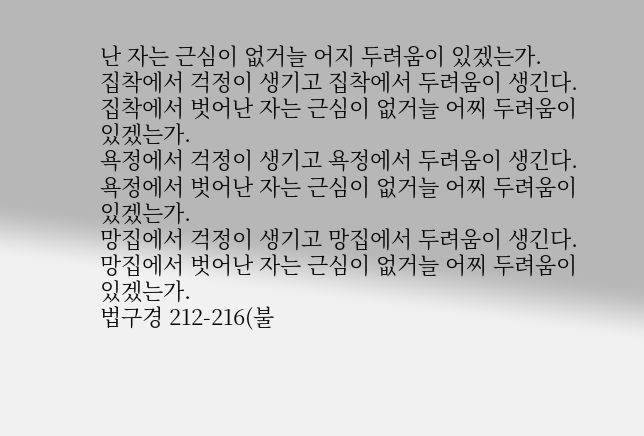난 자는 근심이 없거늘 어지 두려움이 있겠는가.
집착에서 걱정이 생기고 집착에서 두려움이 생긴다. 집착에서 벗어난 자는 근심이 없거늘 어찌 두려움이 있겠는가.
욕정에서 걱정이 생기고 욕정에서 두려움이 생긴다. 욕정에서 벗어난 자는 근심이 없거늘 어찌 두려움이 있겠는가.
망집에서 걱정이 생기고 망집에서 두려움이 생긴다. 망집에서 벗어난 자는 근심이 없거늘 어찌 두려움이 있겠는가.
법구경 212-216(불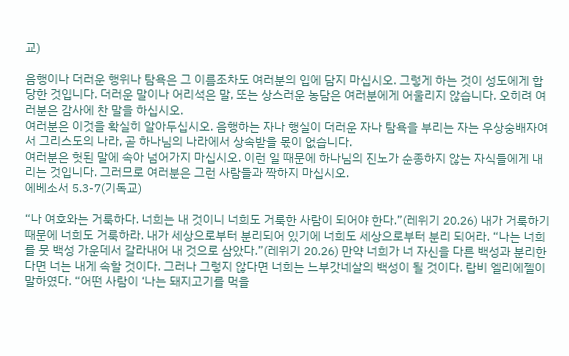교)

음행이나 더러운 행위나 탐욕은 그 이름조차도 여러분의 입에 담지 마십시오. 그렇게 하는 것이 성도에게 합당한 것입니다. 더러운 말이나 어리석은 말, 또는 상스러운 농담은 여러분에게 어울리지 않습니다. 오히려 여러분은 감사에 찬 말을 하십시오.
여러분은 이것을 확실히 알아두십시오. 음행하는 자나 행실이 더러운 자나 탐욕을 부리는 자는 우상숭배자여서 그리스도의 나라, 곧 하나님의 나라에서 상속받을 몫이 없습니다.
여러분은 헛된 말에 속아 넘어가지 마십시오. 이런 일 때문에 하나님의 진노가 순종하지 않는 자식들에게 내리는 것입니다. 그러므로 여러분은 그런 사람들과 짝하지 마십시오.
에베소서 5.3-7(기독교)

“나 여호와는 거룩하다. 너희는 내 것이니 너희도 거룩한 사람이 되어야 한다.”(레위기 20.26) 내가 거룩하기 때문에 너희도 거룩하라. 내가 세상으로부터 분리되어 있기에 너희도 세상으로부터 분리 되어라. “나는 너희를 뭇 백성 가운데서 갈라내어 내 것으로 삼았다.”(레위기 20.26) 만약 너희가 너 자신을 다른 백성과 분리한다면 너는 내게 속할 것이다. 그러나 그렇지 않다면 너희는 느부갓네살의 백성이 될 것이다. 랍비 엘리에젤이 말하였다. “어떤 사람이 ‘나는 돼지고기를 먹을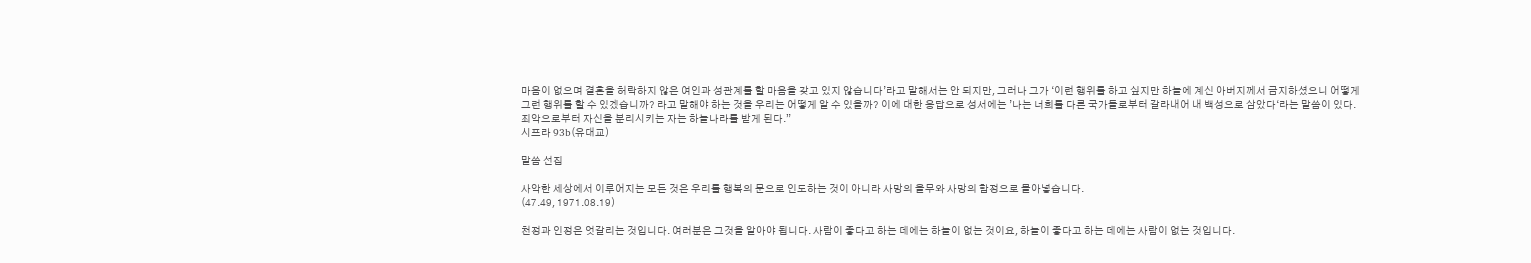마음이 없으며 결혼을 허락하지 않은 여인과 성관계를 할 마음을 갖고 있지 않습니다’라고 말해서는 안 되지만, 그러나 그가 ‘이런 행위를 하고 싶지만 하늘에 계신 아버지께서 금지하셨으니 어떻게 그런 행위를 할 수 있겠습니까? 라고 말해야 하는 것을 우리는 어떻게 알 수 있을까? 이에 대한 응답으로 성서에는 ’나는 너희를 다른 국가들로부터 갈라내어 내 백성으로 삼았다‘라는 말씀이 있다. 죄악으로부터 자신을 분리시키는 자는 하늘나라를 받게 된다.”
시프라 93b(유대교)

말씀 선집

사악한 세상에서 이루어지는 모든 것은 우리를 행복의 문으로 인도하는 것이 아니라 사망의 올무와 사망의 함정으로 몰아넣습니다.
(47.49, 1971.08.19)

천정과 인정은 엇갈리는 것입니다. 여러분은 그것을 알아야 됩니다. 사람이 좋다고 하는 데에는 하늘이 없는 것이요, 하늘이 좋다고 하는 데에는 사람이 없는 것입니다.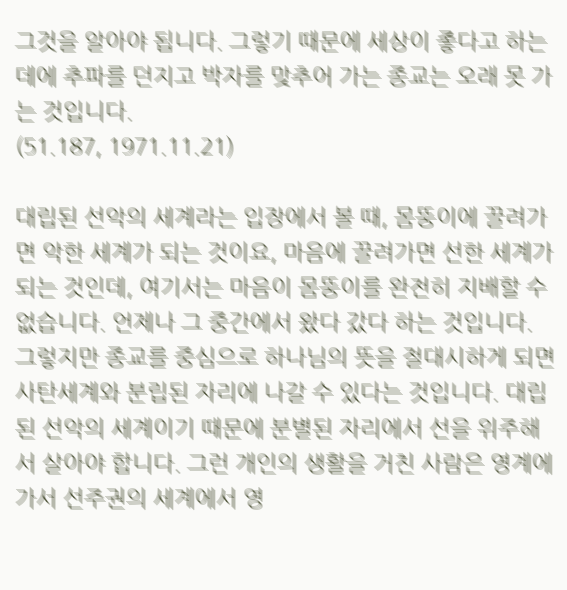그것을 알아야 됩니다. 그렇기 때문에 세상이 좋다고 하는 데에 추파를 던지고 박자를 맞추어 가는 종교는 오래 못 가는 것입니다.
(51.187, 1971.11.21)

대립된 선악의 세계라는 입장에서 볼 때, 몸뚱이에 끌려가면 악한 세계가 되는 것이요, 마음에 끌려가면 선한 세계가 되는 것인데, 여기서는 마음이 몸뚱이를 완전히 지배할 수 없습니다. 언제나 그 중간에서 왔다 갔다 하는 것입니다. 그렇지만 종교를 중심으로 하나님의 뜻을 절대시하게 되면 사탄세계와 분립된 자리에 나갈 수 있다는 것입니다. 대립된 선악의 세계이기 때문에 분별된 자리에서 선을 위주해서 살아야 합니다. 그런 개인의 생활을 거친 사람은 영계에 가서 선주권의 세계에서 영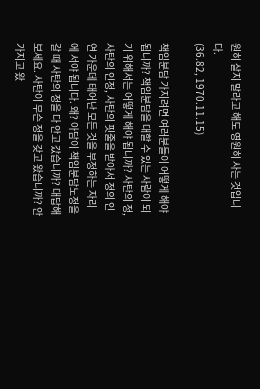원히 살지 말라고 해도 영원히 사는 것입니다.
(36.82, 1970.11.15)

책임분담 가지려면 여러분들이 어떻게 해야 됩니까? 책임분담을 대할 수 있는 사람이 되기 위해서는 어떻게 해야 됩니까? 사탄의 정, 사탄의 인정, 사탄의 핏줄을 받아서 정의 인연 가운데 태어난 모든 것을 부정하는 자리에 서야 됩니다. 왜? 아담이 책임분담노정을 갈 때 사탄의 정을 다 안고 갔습니까? 대답해 보세요. 사탄이 무슨 정을 갖고 왔습니까? 안 가지고 왔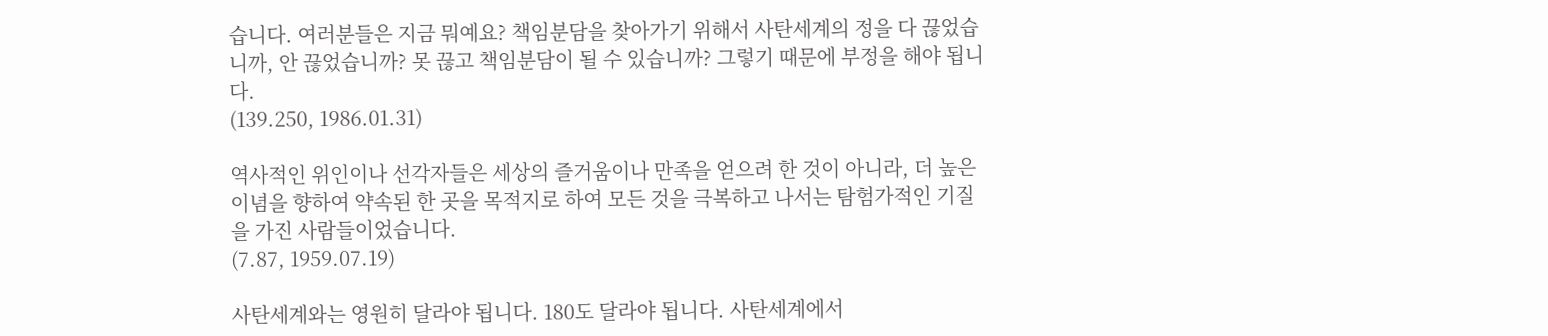습니다. 여러분들은 지금 뭐예요? 책임분담을 찾아가기 위해서 사탄세계의 정을 다 끊었습니까, 안 끊었습니까? 못 끊고 책임분담이 될 수 있습니까? 그렇기 때문에 부정을 해야 됩니다.
(139.250, 1986.01.31)

역사적인 위인이나 선각자들은 세상의 즐거움이나 만족을 얻으려 한 것이 아니라, 더 높은 이념을 향하여 약속된 한 곳을 목적지로 하여 모든 것을 극복하고 나서는 탐험가적인 기질을 가진 사람들이었습니다.
(7.87, 1959.07.19)

사탄세계와는 영원히 달라야 됩니다. 180도 달라야 됩니다. 사탄세계에서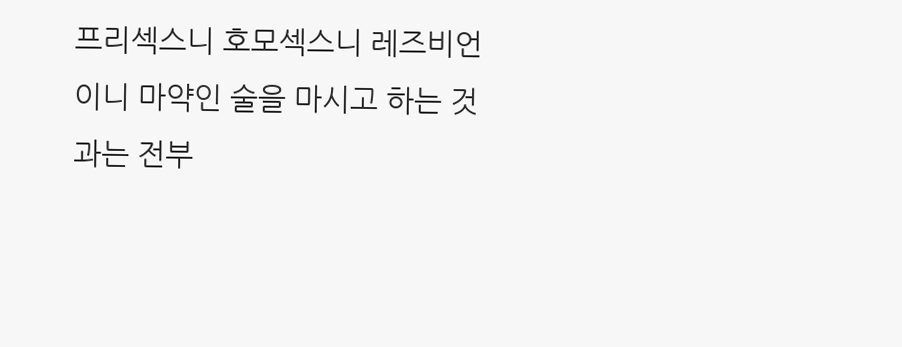프리섹스니 호모섹스니 레즈비언이니 마약인 술을 마시고 하는 것과는 전부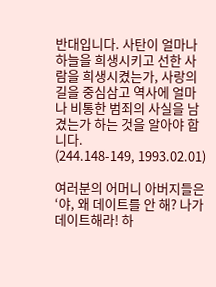반대입니다. 사탄이 얼마나 하늘을 희생시키고 선한 사람을 희생시켰는가, 사랑의 길을 중심삼고 역사에 얼마나 비통한 범죄의 사실을 남겼는가 하는 것을 알아야 합니다.
(244.148-149, 1993.02.01)

여러분의 어머니 아버지들은 ‘야, 왜 데이트를 안 해? 나가 데이트해라! 하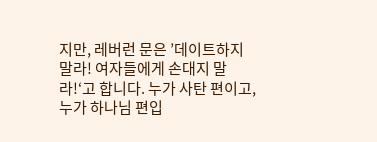지만, 레버런 문은 ’데이트하지 말라! 여자들에게 손대지 말라!‘고 합니다. 누가 사탄 편이고, 누가 하나님 편입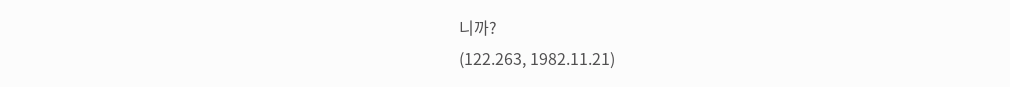니까?
(122.263, 1982.11.21)